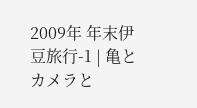2009年 年末伊豆旅行-1 | 亀とカメラと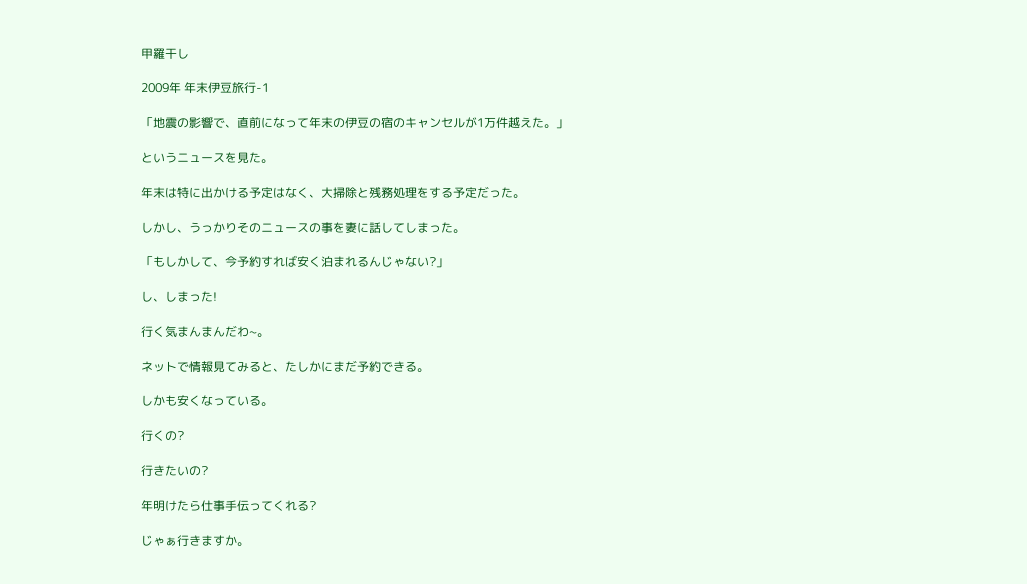甲羅干し

2009年 年末伊豆旅行-1

「地震の影響で、直前になって年末の伊豆の宿のキャンセルが1万件越えた。」

というニュースを見た。

年末は特に出かける予定はなく、大掃除と残務処理をする予定だった。

しかし、うっかりそのニュースの事を妻に話してしまった。

「もしかして、今予約すれば安く泊まれるんじゃない?」

し、しまった!

行く気まんまんだわ~。

ネットで情報見てみると、たしかにまだ予約できる。

しかも安くなっている。

行くの?

行きたいの?

年明けたら仕事手伝ってくれる?

じゃぁ行きますか。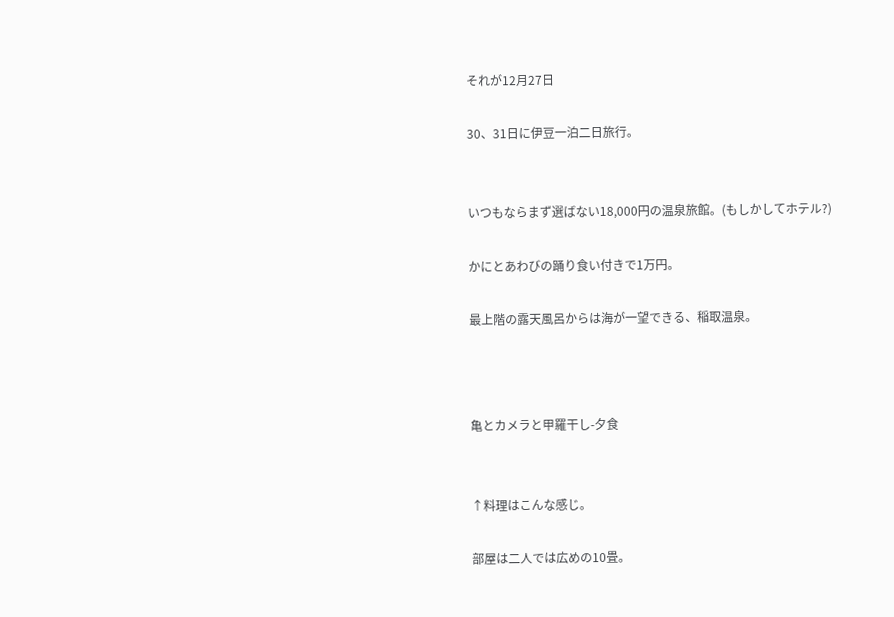それが12月27日

30、31日に伊豆一泊二日旅行。


いつもならまず選ばない18,000円の温泉旅館。(もしかしてホテル?)

かにとあわびの踊り食い付きで1万円。

最上階の露天風呂からは海が一望できる、稲取温泉。



亀とカメラと甲羅干し-夕食


↑料理はこんな感じ。

部屋は二人では広めの10畳。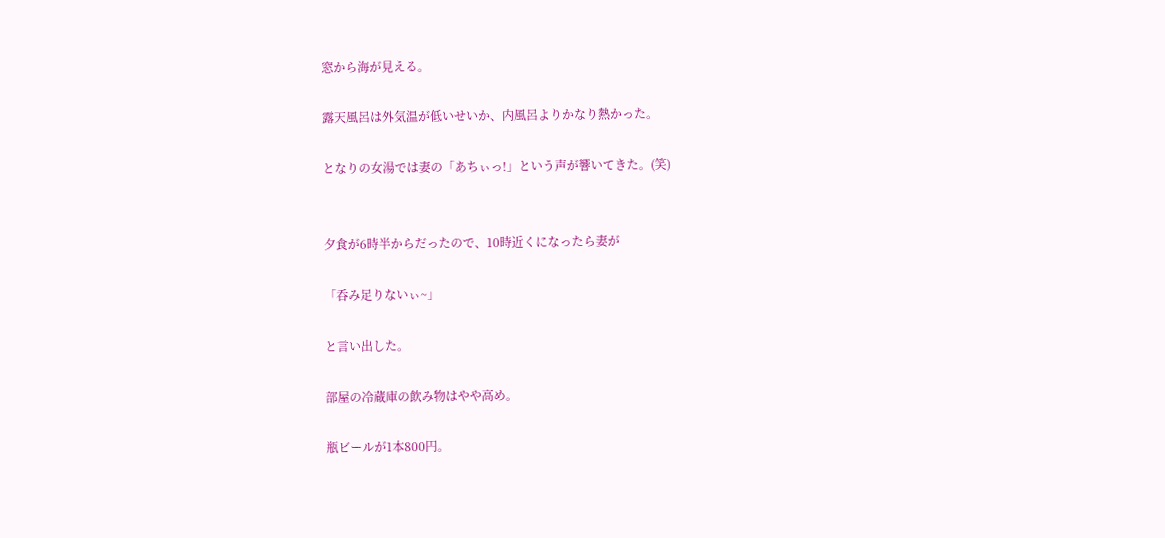窓から海が見える。

露天風呂は外気温が低いせいか、内風呂よりかなり熱かった。

となりの女湯では妻の「あちぃっ!」という声が響いてきた。(笑)


夕食が6時半からだったので、10時近くになったら妻が

「呑み足りないぃ~」

と言い出した。

部屋の冷蔵庫の飲み物はやや高め。

瓶ビールが1本800円。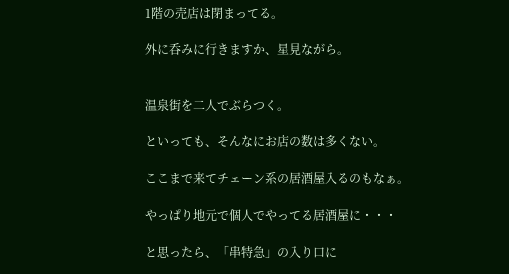1階の売店は閉まってる。

外に呑みに行きますか、星見ながら。


温泉街を二人でぶらつく。

といっても、そんなにお店の数は多くない。

ここまで来てチェーン系の居酒屋入るのもなぁ。

やっぱり地元で個人でやってる居酒屋に・・・

と思ったら、「串特急」の入り口に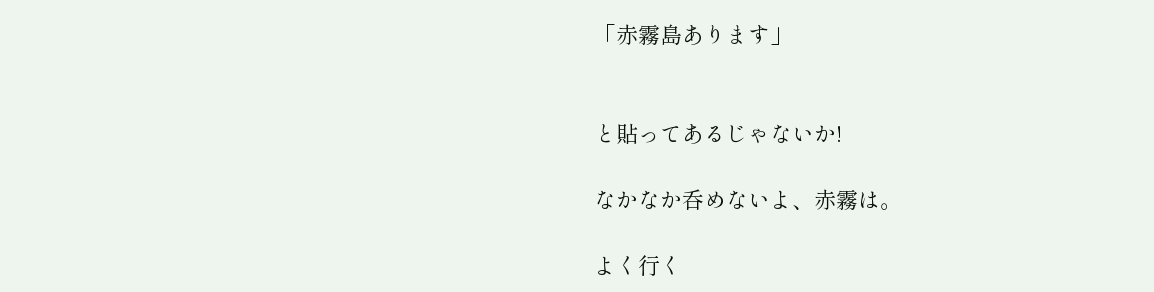「赤霧島あります」


と貼ってあるじゃないか!

なかなか呑めないよ、赤霧は。

よく行く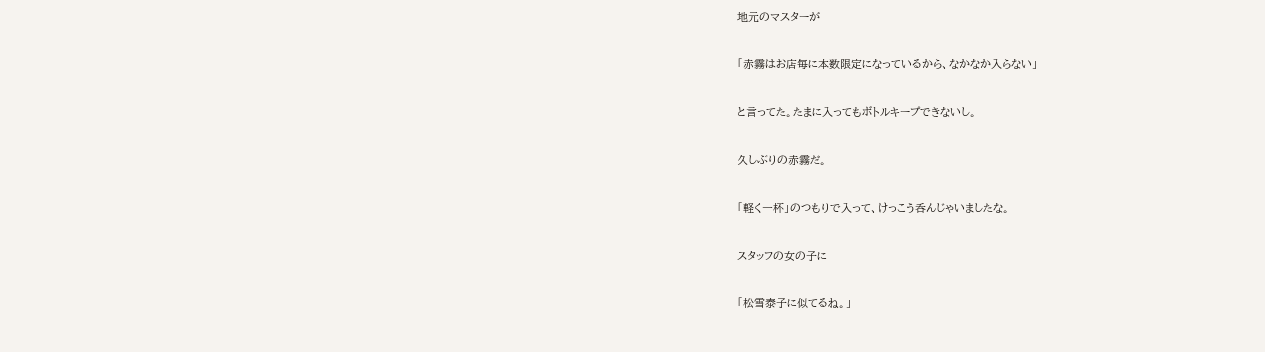地元のマスターが

「赤霧はお店毎に本数限定になっているから、なかなか入らない」

と言ってた。たまに入ってもボトルキープできないし。

久しぶりの赤霧だ。

「軽く一杯」のつもりで入って、けっこう呑んじゃいましたな。

スタッフの女の子に

「松雪泰子に似てるね。」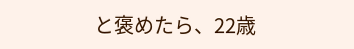と褒めたら、22歳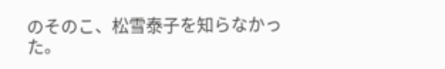のそのこ、松雪泰子を知らなかった。